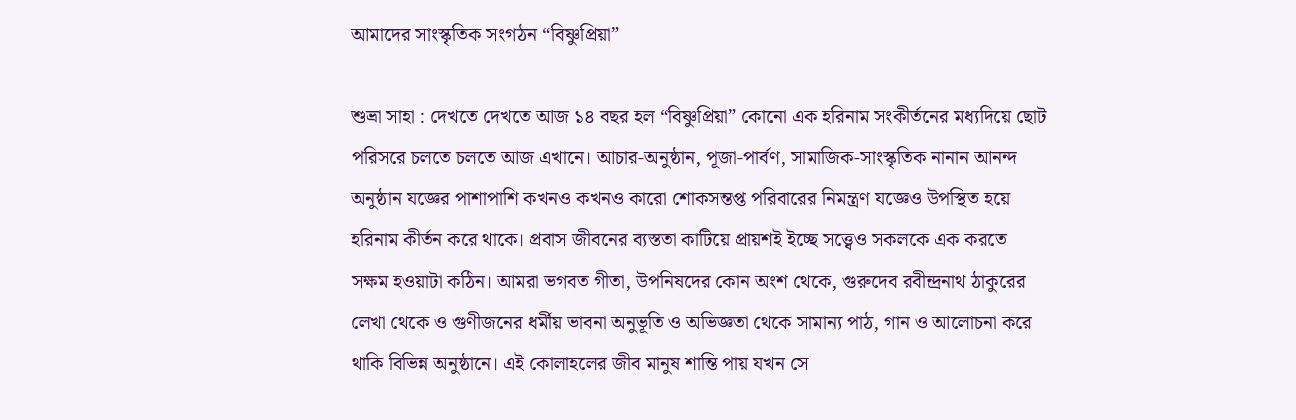আমাদের সাংস্কৃতিক সংগঠন “বিষ্ণুপ্রিয়া”

শুভ্রা সাহা : দেখতে দেখতে আজ ১৪ বছর হল “বিষ্ণুপ্রিয়া” কোনো এক হরিনাম সংকীর্তনের মধ্যদিয়ে ছোট পরিসরে চলতে চলতে আজ এখানে। আচার-অনুষ্ঠান, পূজা-পার্বণ, সামাজিক-সাংস্কৃতিক নানান আনন্দ অনুষ্ঠান যজ্ঞের পাশাপাশি কখনও কখনও কারো শোকসন্তপ্ত পরিবারের নিমন্ত্রণ যজ্ঞেও উপস্থিত হয়ে হরিনাম কীর্তন করে থাকে। প্রবাস জীবনের ব্যস্ততা কাটিয়ে প্রায়শই ইচ্ছে সত্ত্বেও সকলকে এক করতে সক্ষম হওয়াটা কঠিন। আমরা ভগবত গীতা, উপনিষদের কোন অংশ থেকে, গুরুদেব রবীন্দ্রনাথ ঠাকুরের লেখা থেকে ও গুণীজনের ধর্মীয় ভাবনা অনুভূতি ও অভিজ্ঞতা থেকে সামান্য পাঠ, গান ও আলোচনা করে থাকি বিভিন্ন অনুষ্ঠানে। এই কোলাহলের জীব মানুষ শান্তি পায় যখন সে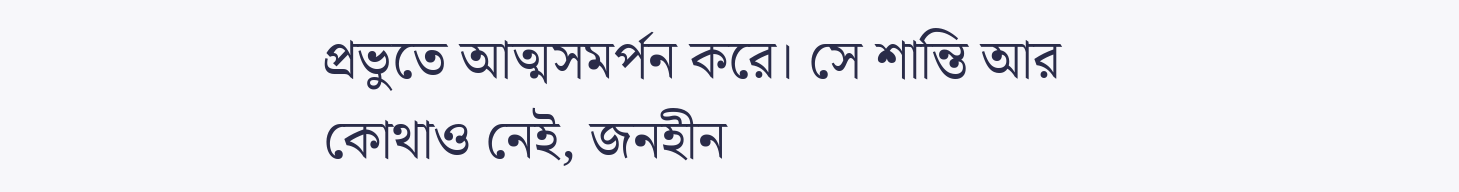প্রভুতে আত্মসমর্পন করে। সে শান্তি আর কোথাও নেই, জনহীন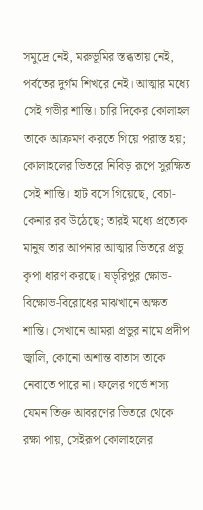সমুদ্রে নেই, মরুভূমির স্তব্ধতায় নেই, পর্বতের দুর্গম শিখরে নেই। আত্মার মধ্যে সেই গভীর শান্তি। চারি দিকের কোলাহল তাকে আক্রমণ করতে গিয়ে পরাস্ত হয়; কোলাহলের ভিতরে নিবিড় রূপে সুরক্ষিত সেই শান্তি। হাট বসে গিয়েছে, বেচা-কেনার রব উঠেছে; তারই মধ্যে প্রত্যেক মানুষ তার আপনার আত্মার ভিতরে প্রভু কৃপা ধারণ করছে। ষড়্‌রিপুর ক্ষোভ-বিক্ষোভ-বিরোধের মাঝখানে অক্ষত শান্তি। সেখানে আমরা প্রভুর নামে প্রদীপ জ্বালি, কোনো অশান্ত বাতাস তাকে নেবাতে পারে না। ফলের গর্ভে শস্য যেমন তিক্ত আবরণের ভিতরে থেকে রক্ষা পায়, সেইরূপ কোলাহলের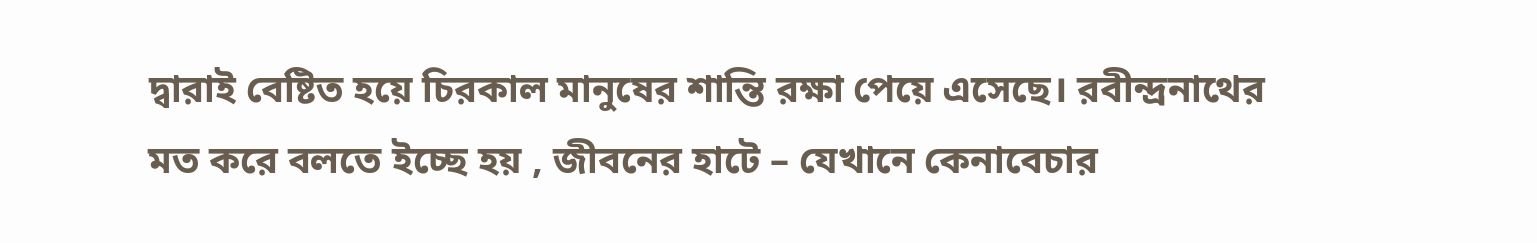দ্বারাই বেষ্টিত হয়ে চিরকাল মানুষের শান্তি রক্ষা পেয়ে এসেছে। রবীন্দ্রনাথের মত করে বলতে ইচ্ছে হয় , জীবনের হাটে – যেখানে কেনাবেচার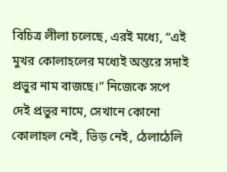বিচিত্র লীলা চলেছে, এরই মধ্যে, “এই মুখর কোলাহলের মধ্যেই অন্তরে সদাই প্রভুর নাম বাজছে।” নিজেকে সপে দেই প্রভুর নামে, সেখানে কোনো কোলাহল নেই, ভিড় নেই, ঠেলাঠেলি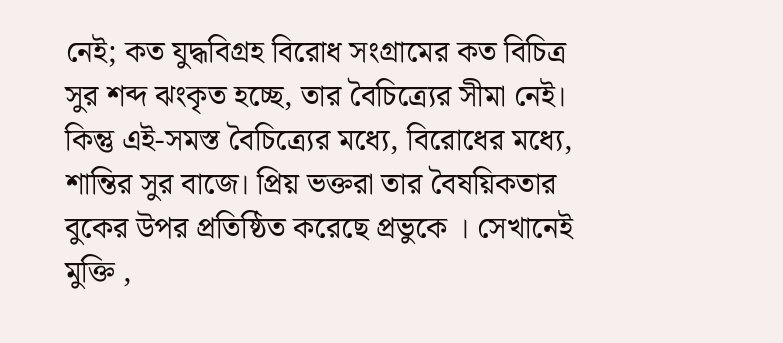নেই; কত যুদ্ধবিগ্রহ বিরোধ সংগ্রামের কত বিচিত্র সুর শব্দ ঝংকৃত হচ্ছে, তার বৈচিত্র্যের সীমা নেই। কিন্তু এই-সমস্ত বৈচিত্র্যের মধ্যে, বিরোধের মধ্যে, শান্তির সুর বাজে। প্রিয় ভক্তরা তার বৈষয়িকতার বুকের উপর প্রতিষ্ঠিত করেছে প্রভুকে । সেখানেই মুক্তি ,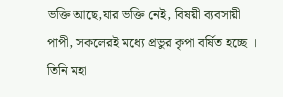ভক্তি আছে,যার ভক্তি নেই, বিষয়ী ব্যবসায়ী পাপী, সকলেরই মধ্যে প্রভুর কৃপা বর্ষিত হচ্ছে । তিনি মহা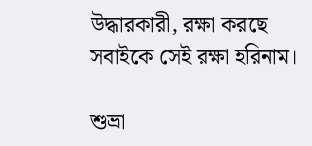উদ্ধারকারী, রক্ষা করছে সবাইকে সেই রক্ষা হরিনাম।

শুভ্রা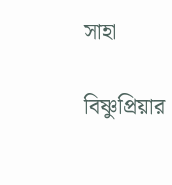সাহা

বিষ্ণুপ্রিয়ার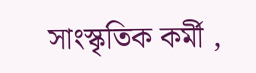সাংস্কৃতিক কর্মী ,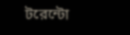টরেন্টো